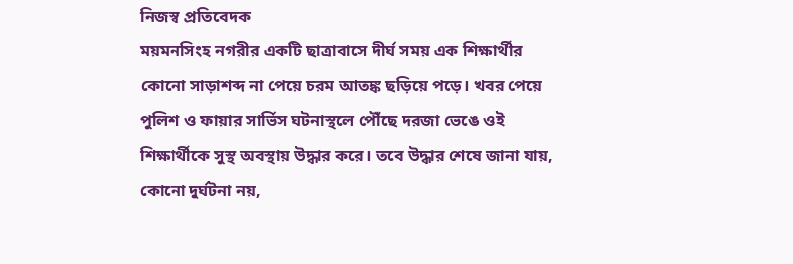নিজস্ব প্রতিবেদক
ময়মনসিংহ নগরীর একটি ছাত্রাবাসে দীর্ঘ সময় এক শিক্ষার্থীর কোনো সাড়াশব্দ না পেয়ে চরম আতঙ্ক ছড়িয়ে পড়ে। খবর পেয়ে পুলিশ ও ফায়ার সার্ভিস ঘটনাস্থলে পৌঁছে দরজা ভেঙে ওই শিক্ষার্থীকে সুস্থ অবস্থায় উদ্ধার করে। তবে উদ্ধার শেষে জানা যায়, কোনো দুর্ঘটনা নয়,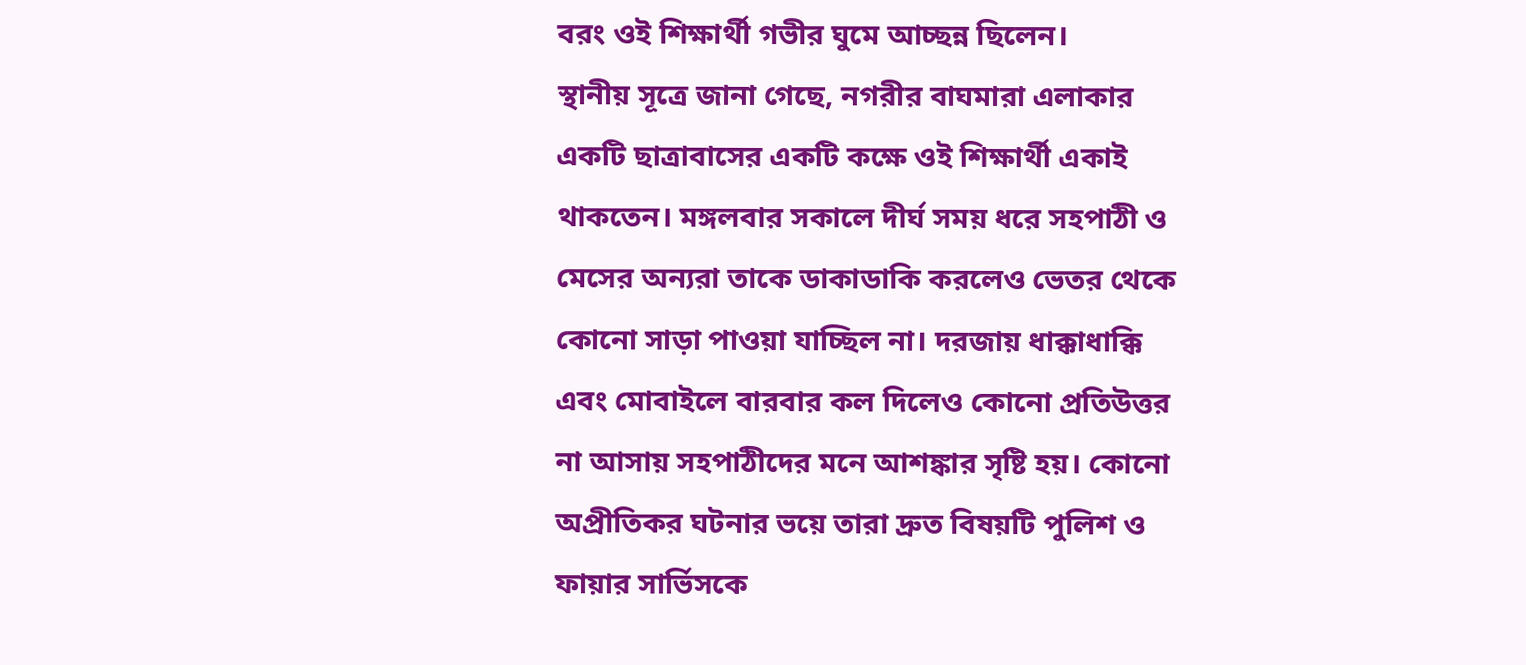বরং ওই শিক্ষার্থী গভীর ঘুমে আচ্ছন্ন ছিলেন।
স্থানীয় সূত্রে জানা গেছে, নগরীর বাঘমারা এলাকার একটি ছাত্রাবাসের একটি কক্ষে ওই শিক্ষার্থী একাই থাকতেন। মঙ্গলবার সকালে দীর্ঘ সময় ধরে সহপাঠী ও মেসের অন্যরা তাকে ডাকাডাকি করলেও ভেতর থেকে কোনো সাড়া পাওয়া যাচ্ছিল না। দরজায় ধাক্কাধাক্কি এবং মোবাইলে বারবার কল দিলেও কোনো প্রতিউত্তর না আসায় সহপাঠীদের মনে আশঙ্কার সৃষ্টি হয়। কোনো অপ্রীতিকর ঘটনার ভয়ে তারা দ্রুত বিষয়টি পুলিশ ও ফায়ার সার্ভিসকে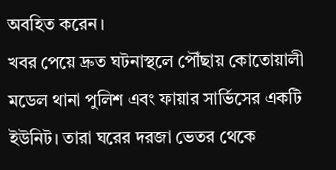অবহিত করেন।
খবর পেয়ে দ্রুত ঘটনাস্থলে পৌঁছায় কোতোয়ালী মডেল থানা পুলিশ এবং ফায়ার সার্ভিসের একটি ইউনিট। তারা ঘরের দরজা ভেতর থেকে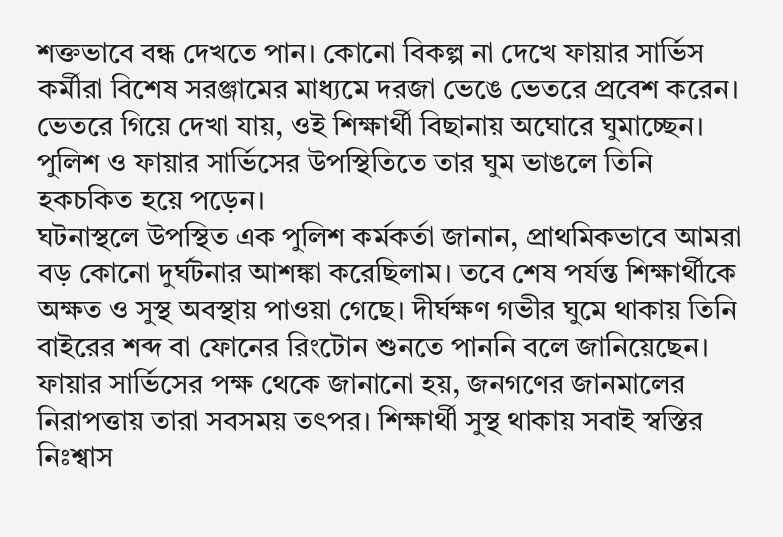শক্তভাবে বন্ধ দেখতে পান। কোনো বিকল্প না দেখে ফায়ার সার্ভিস কর্মীরা বিশেষ সরঞ্জামের মাধ্যমে দরজা ভেঙে ভেতরে প্রবেশ করেন। ভেতরে গিয়ে দেখা যায়, ওই শিক্ষার্থী বিছানায় অঘোরে ঘুমাচ্ছেন। পুলিশ ও ফায়ার সার্ভিসের উপস্থিতিতে তার ঘুম ভাঙলে তিনি হকচকিত হয়ে পড়েন।
ঘটনাস্থলে উপস্থিত এক পুলিশ কর্মকর্তা জানান, প্রাথমিকভাবে আমরা বড় কোনো দুর্ঘটনার আশঙ্কা করেছিলাম। তবে শেষ পর্যন্ত শিক্ষার্থীকে অক্ষত ও সুস্থ অবস্থায় পাওয়া গেছে। দীর্ঘক্ষণ গভীর ঘুমে থাকায় তিনি বাইরের শব্দ বা ফোনের রিংটোন শুনতে পাননি বলে জানিয়েছেন।
ফায়ার সার্ভিসের পক্ষ থেকে জানানো হয়, জনগণের জানমালের নিরাপত্তায় তারা সবসময় তৎপর। শিক্ষার্থী সুস্থ থাকায় সবাই স্বস্তির নিঃশ্বাস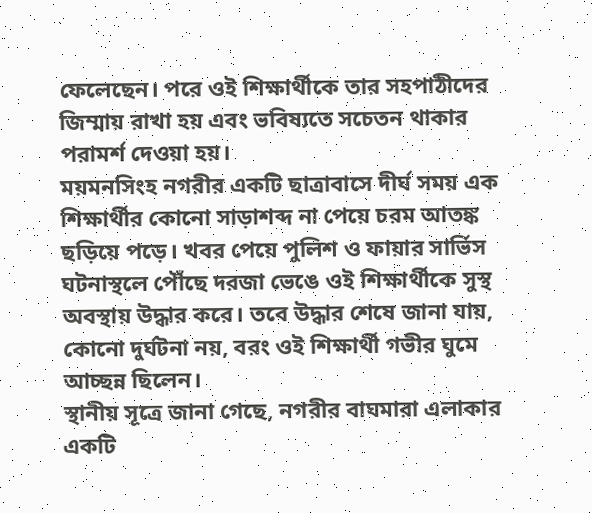ফেলেছেন। পরে ওই শিক্ষার্থীকে তার সহপাঠীদের জিম্মায় রাখা হয় এবং ভবিষ্যতে সচেতন থাকার পরামর্শ দেওয়া হয়।
ময়মনসিংহ নগরীর একটি ছাত্রাবাসে দীর্ঘ সময় এক শিক্ষার্থীর কোনো সাড়াশব্দ না পেয়ে চরম আতঙ্ক ছড়িয়ে পড়ে। খবর পেয়ে পুলিশ ও ফায়ার সার্ভিস ঘটনাস্থলে পৌঁছে দরজা ভেঙে ওই শিক্ষার্থীকে সুস্থ অবস্থায় উদ্ধার করে। তবে উদ্ধার শেষে জানা যায়, কোনো দুর্ঘটনা নয়, বরং ওই শিক্ষার্থী গভীর ঘুমে আচ্ছন্ন ছিলেন।
স্থানীয় সূত্রে জানা গেছে, নগরীর বাঘমারা এলাকার একটি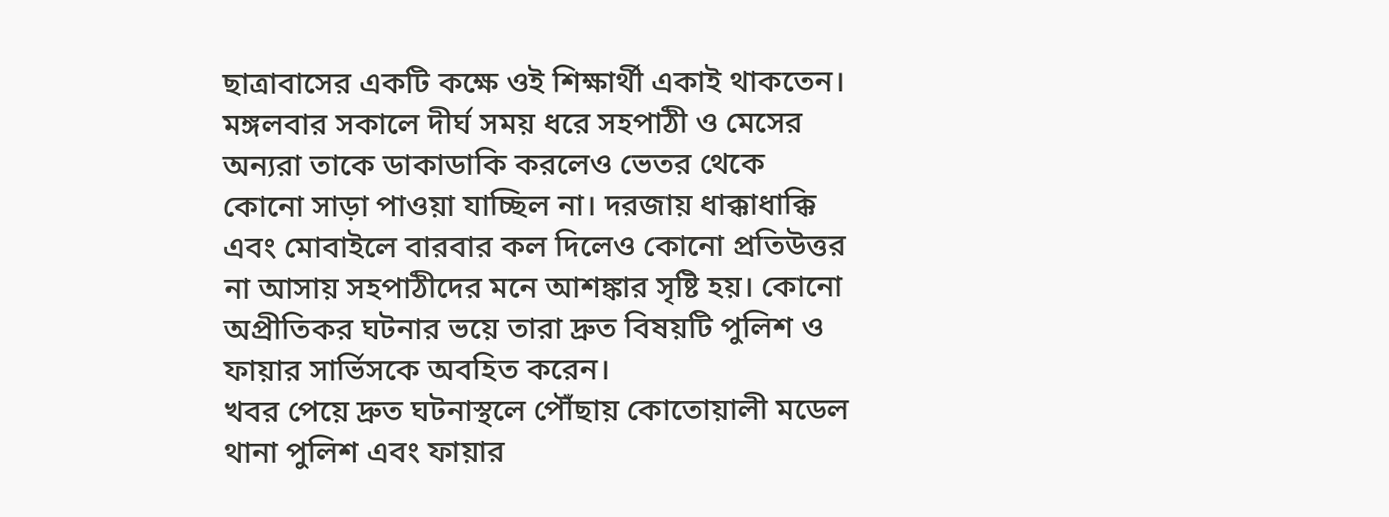ছাত্রাবাসের একটি কক্ষে ওই শিক্ষার্থী একাই থাকতেন। মঙ্গলবার সকালে দীর্ঘ সময় ধরে সহপাঠী ও মেসের অন্যরা তাকে ডাকাডাকি করলেও ভেতর থেকে কোনো সাড়া পাওয়া যাচ্ছিল না। দরজায় ধাক্কাধাক্কি এবং মোবাইলে বারবার কল দিলেও কোনো প্রতিউত্তর না আসায় সহপাঠীদের মনে আশঙ্কার সৃষ্টি হয়। কোনো অপ্রীতিকর ঘটনার ভয়ে তারা দ্রুত বিষয়টি পুলিশ ও ফায়ার সার্ভিসকে অবহিত করেন।
খবর পেয়ে দ্রুত ঘটনাস্থলে পৌঁছায় কোতোয়ালী মডেল থানা পুলিশ এবং ফায়ার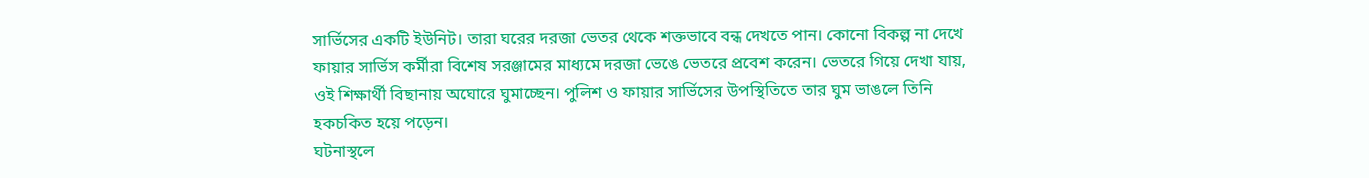সার্ভিসের একটি ইউনিট। তারা ঘরের দরজা ভেতর থেকে শক্তভাবে বন্ধ দেখতে পান। কোনো বিকল্প না দেখে ফায়ার সার্ভিস কর্মীরা বিশেষ সরঞ্জামের মাধ্যমে দরজা ভেঙে ভেতরে প্রবেশ করেন। ভেতরে গিয়ে দেখা যায়, ওই শিক্ষার্থী বিছানায় অঘোরে ঘুমাচ্ছেন। পুলিশ ও ফায়ার সার্ভিসের উপস্থিতিতে তার ঘুম ভাঙলে তিনি হকচকিত হয়ে পড়েন।
ঘটনাস্থলে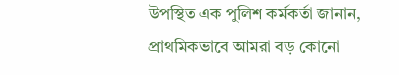উপস্থিত এক পুলিশ কর্মকর্তা জানান, প্রাথমিকভাবে আমরা বড় কোনো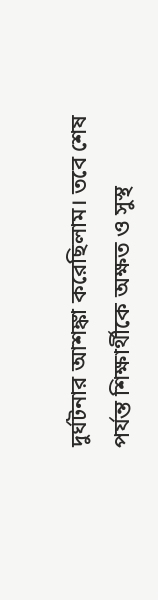দুর্ঘটনার আশঙ্কা করেছিলাম। তবে শেষ পর্যন্ত শিক্ষার্থীকে অক্ষত ও সুস্থ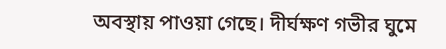অবস্থায় পাওয়া গেছে। দীর্ঘক্ষণ গভীর ঘুমে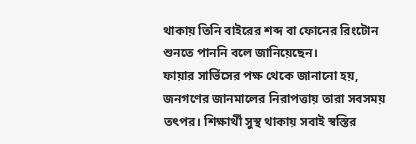থাকায় তিনি বাইরের শব্দ বা ফোনের রিংটোন শুনতে পাননি বলে জানিয়েছেন।
ফায়ার সার্ভিসের পক্ষ থেকে জানানো হয়, জনগণের জানমালের নিরাপত্তায় তারা সবসময় তৎপর। শিক্ষার্থী সুস্থ থাকায় সবাই স্বস্তির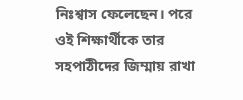নিঃশ্বাস ফেলেছেন। পরে ওই শিক্ষার্থীকে তার সহপাঠীদের জিম্মায় রাখা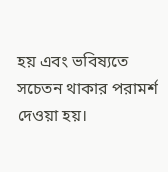হয় এবং ভবিষ্যতে সচেতন থাকার পরামর্শ দেওয়া হয়।